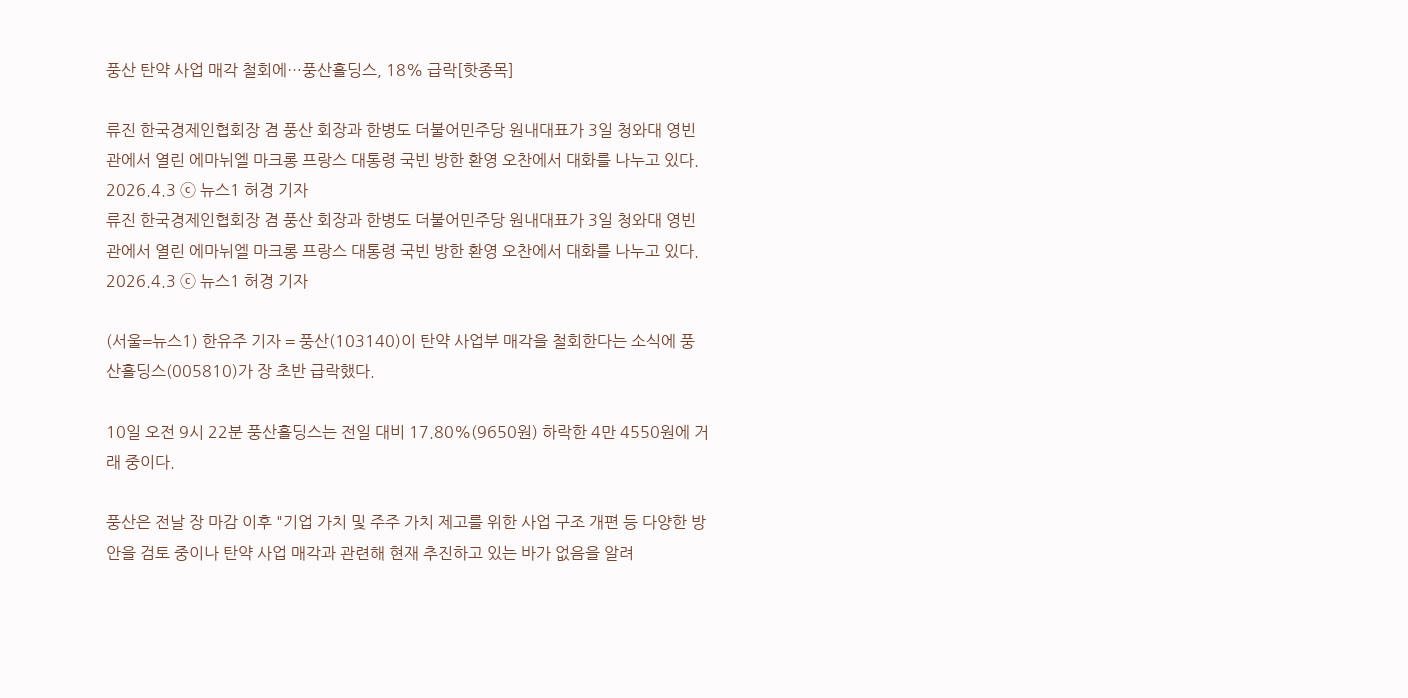풍산 탄약 사업 매각 철회에…풍산홀딩스, 18% 급락[핫종목]

류진 한국경제인협회장 겸 풍산 회장과 한병도 더불어민주당 원내대표가 3일 청와대 영빈관에서 열린 에마뉘엘 마크롱 프랑스 대통령 국빈 방한 환영 오찬에서 대화를 나누고 있다. 2026.4.3 ⓒ 뉴스1 허경 기자
류진 한국경제인협회장 겸 풍산 회장과 한병도 더불어민주당 원내대표가 3일 청와대 영빈관에서 열린 에마뉘엘 마크롱 프랑스 대통령 국빈 방한 환영 오찬에서 대화를 나누고 있다. 2026.4.3 ⓒ 뉴스1 허경 기자

(서울=뉴스1) 한유주 기자 = 풍산(103140)이 탄약 사업부 매각을 철회한다는 소식에 풍산홀딩스(005810)가 장 초반 급락했다.

10일 오전 9시 22분 풍산홀딩스는 전일 대비 17.80%(9650원) 하락한 4만 4550원에 거래 중이다.

풍산은 전날 장 마감 이후 "기업 가치 및 주주 가치 제고를 위한 사업 구조 개편 등 다양한 방안을 검토 중이나 탄약 사업 매각과 관련해 현재 추진하고 있는 바가 없음을 알려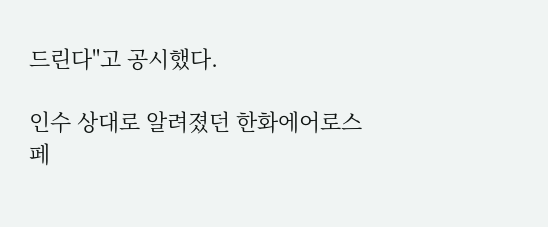드린다"고 공시했다.

인수 상대로 알려졌던 한화에어로스페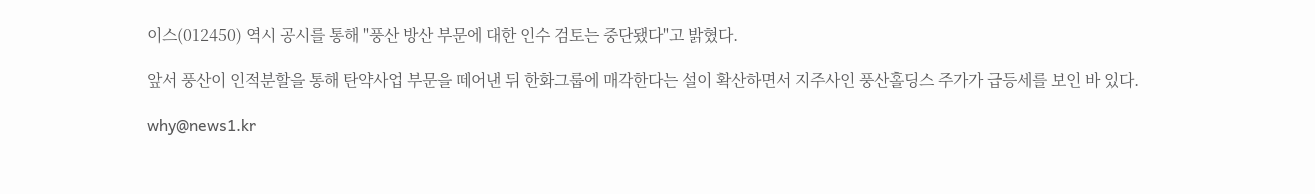이스(012450) 역시 공시를 통해 "풍산 방산 부문에 대한 인수 검토는 중단됐다"고 밝혔다.

앞서 풍산이 인적분할을 통해 탄약사업 부문을 떼어낸 뒤 한화그룹에 매각한다는 설이 확산하면서 지주사인 풍산홀딩스 주가가 급등세를 보인 바 있다.

why@news1.kr